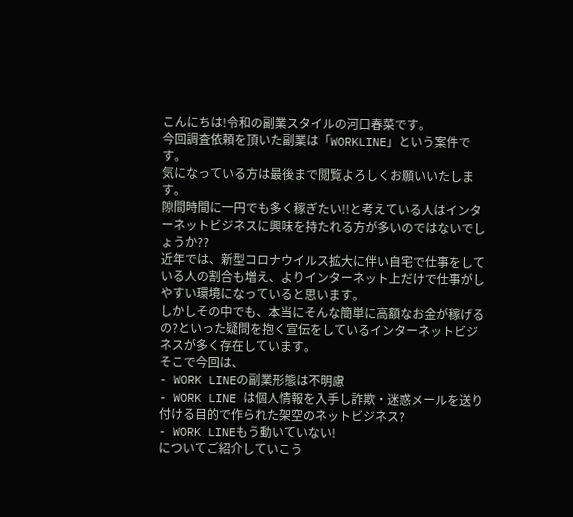こんにちは!令和の副業スタイルの河口春菜です。
今回調査依頼を頂いた副業は「WORKLINE」という案件です。
気になっている方は最後まで閲覧よろしくお願いいたします。
隙間時間に一円でも多く稼ぎたい!!と考えている人はインターネットビジネスに興味を持たれる方が多いのではないでしょうか??
近年では、新型コロナウイルス拡大に伴い自宅で仕事をしている人の割合も増え、よりインターネット上だけで仕事がしやすい環境になっていると思います。
しかしその中でも、本当にそんな簡単に高額なお金が稼げるの?といった疑問を抱く宣伝をしているインターネットビジネスが多く存在しています。
そこで今回は、
- WORK LINEの副業形態は不明慮
- WORK LINE は個人情報を入手し詐欺・迷惑メールを送り付ける目的で作られた架空のネットビジネス?
- WORK LINEもう動いていない!
についてご紹介していこう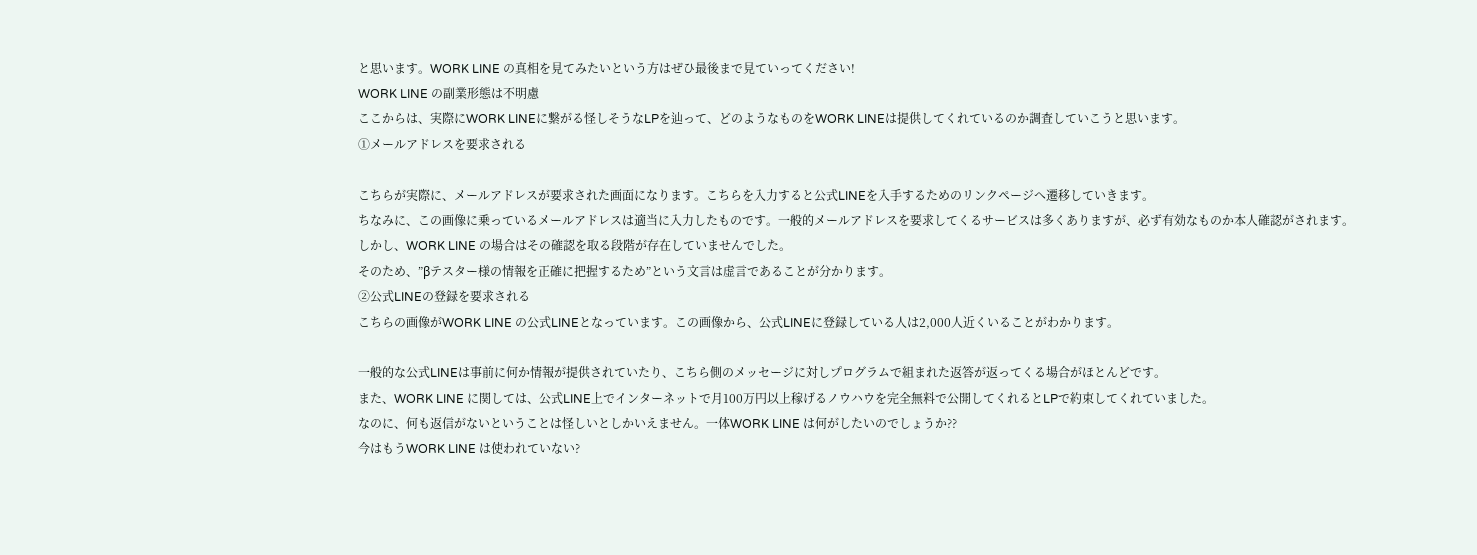と思います。WORK LINE の真相を見てみたいという方はぜひ最後まで見ていってください!
WORK LINE の副業形態は不明慮
ここからは、実際にWORK LINEに繋がる怪しそうなLPを辿って、どのようなものをWORK LINEは提供してくれているのか調査していこうと思います。
①メールアドレスを要求される

こちらが実際に、メールアドレスが要求された画面になります。こちらを入力すると公式LINEを入手するためのリンクページへ遷移していきます。
ちなみに、この画像に乗っているメールアドレスは適当に入力したものです。一般的メールアドレスを要求してくるサービスは多くありますが、必ず有効なものか本人確認がされます。
しかし、WORK LINE の場合はその確認を取る段階が存在していませんでした。
そのため、”βテスター様の情報を正確に把握するため”という文言は虚言であることが分かります。
②公式LINEの登録を要求される
こちらの画像がWORK LINE の公式LINEとなっています。この画像から、公式LINEに登録している人は2,000人近くいることがわかります。

一般的な公式LINEは事前に何か情報が提供されていたり、こちら側のメッセージに対しプログラムで組まれた返答が返ってくる場合がほとんどです。
また、WORK LINE に関しては、公式LINE上でインターネットで月100万円以上稼げるノウハウを完全無料で公開してくれるとLPで約束してくれていました。
なのに、何も返信がないということは怪しいとしかいえません。一体WORK LINE は何がしたいのでしょうか??
今はもうWORK LINE は使われていない?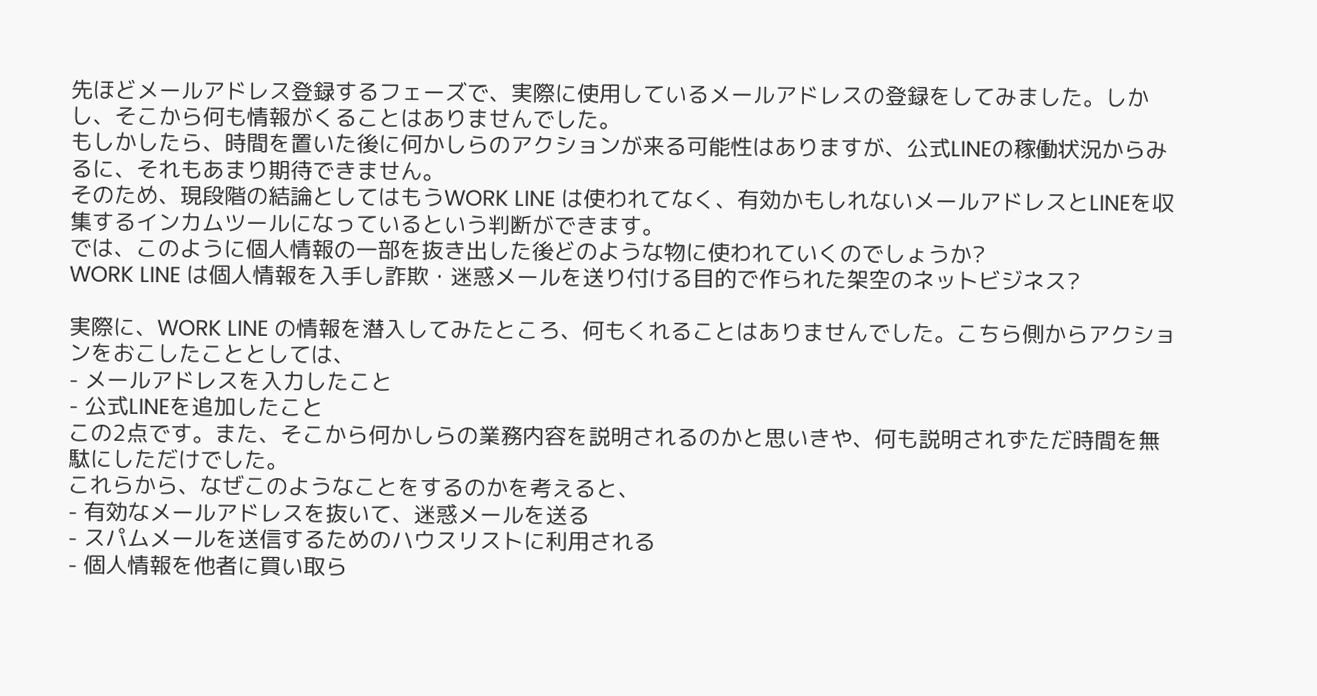先ほどメールアドレス登録するフェーズで、実際に使用しているメールアドレスの登録をしてみました。しかし、そこから何も情報がくることはありませんでした。
もしかしたら、時間を置いた後に何かしらのアクションが来る可能性はありますが、公式LINEの稼働状況からみるに、それもあまり期待できません。
そのため、現段階の結論としてはもうWORK LINE は使われてなく、有効かもしれないメールアドレスとLINEを収集するインカムツールになっているという判断ができます。
では、このように個人情報の一部を抜き出した後どのような物に使われていくのでしょうか?
WORK LINE は個人情報を入手し詐欺・迷惑メールを送り付ける目的で作られた架空のネットビジネス?

実際に、WORK LINE の情報を潜入してみたところ、何もくれることはありませんでした。こちら側からアクションをおこしたこととしては、
- メールアドレスを入力したこと
- 公式LINEを追加したこと
この2点です。また、そこから何かしらの業務内容を説明されるのかと思いきや、何も説明されずただ時間を無駄にしただけでした。
これらから、なぜこのようなことをするのかを考えると、
- 有効なメールアドレスを抜いて、迷惑メールを送る
- スパムメールを送信するためのハウスリストに利用される
- 個人情報を他者に買い取ら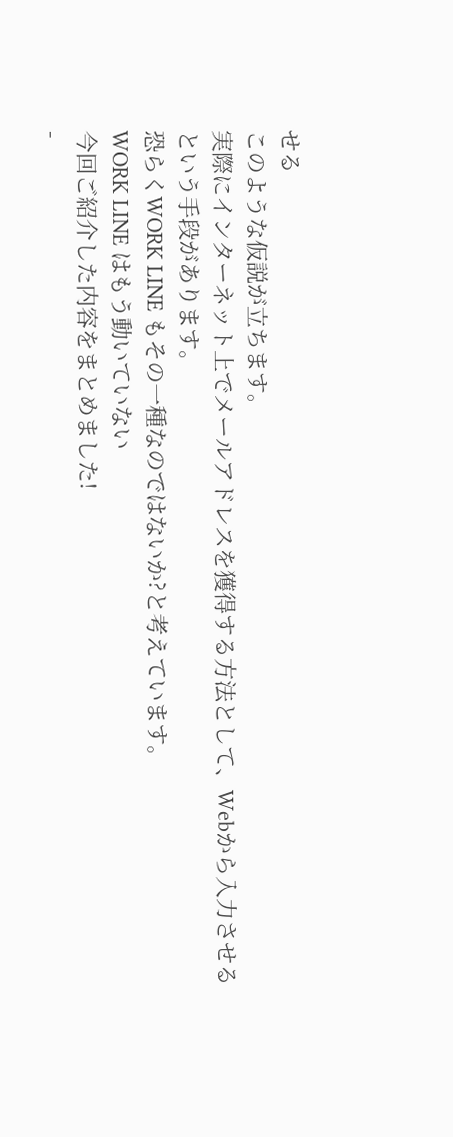せる
このような仮説が立ちます。
実際にインターネット上でメールアドレスを獲得する方法として、Webから入力させるという手段があります。
恐らくWORK LINE もその一種なのではないか?と考えています。
WORK LINE はもう動いていない
今回ご紹介した内容をまとめました!
-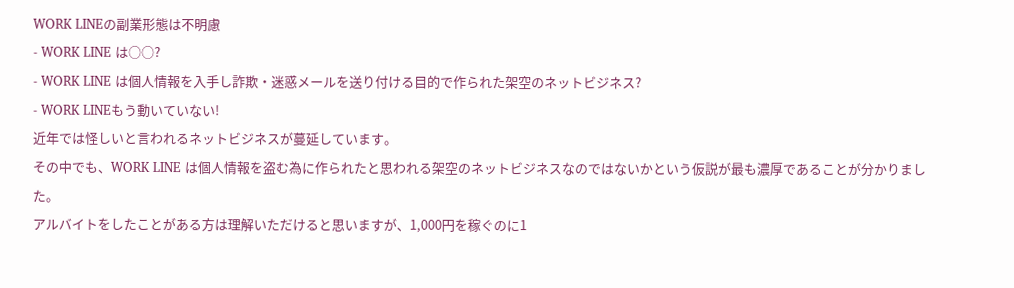WORK LINEの副業形態は不明慮
- WORK LINE は○○?
- WORK LINE は個人情報を入手し詐欺・迷惑メールを送り付ける目的で作られた架空のネットビジネス?
- WORK LINEもう動いていない!
近年では怪しいと言われるネットビジネスが蔓延しています。
その中でも、WORK LINE は個人情報を盗む為に作られたと思われる架空のネットビジネスなのではないかという仮説が最も濃厚であることが分かりました。
アルバイトをしたことがある方は理解いただけると思いますが、1,000円を稼ぐのに1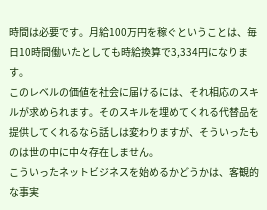時間は必要です。月給100万円を稼ぐということは、毎日10時間働いたとしても時給換算で3,334円になります。
このレベルの価値を社会に届けるには、それ相応のスキルが求められます。そのスキルを埋めてくれる代替品を提供してくれるなら話しは変わりますが、そういったものは世の中に中々存在しません。
こういったネットビジネスを始めるかどうかは、客観的な事実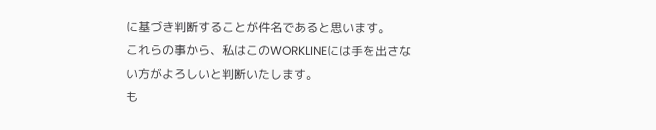に基づき判断することが件名であると思います。
これらの事から、私はこのWORKLINEには手を出さない方がよろしいと判断いたします。
も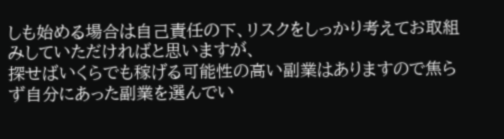しも始める場合は自己責任の下、リスクをしっかり考えてお取組みしていただければと思いますが、
探せばいくらでも稼げる可能性の高い副業はありますので焦らず自分にあった副業を選んでい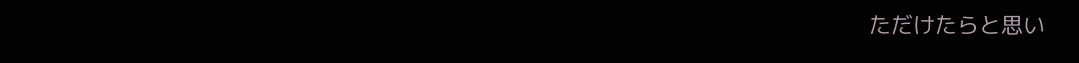ただけたらと思い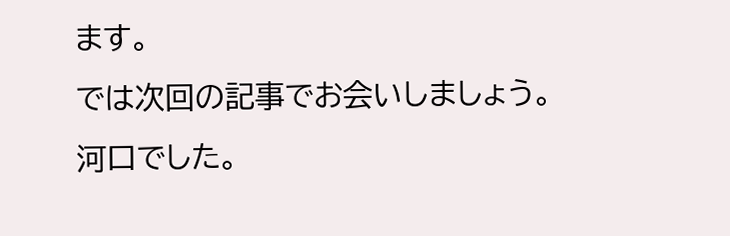ます。
では次回の記事でお会いしましょう。
河口でした。